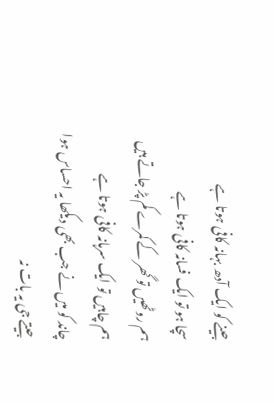جینے کو ایک آدھ بہانہ کافی ہوتا ہے
سچا ہو تو ایک فسانہ کافی ہوتا ہے
ہم روٹھیں تو گھر کے کمرے کم پڑ جاتے ہیں
ہم چاہیں تو ایک سرہانہ کافی ہوتا ہے
چاند کو میں نے جب بھی دیکھا یہ احساس ہوا
جیتے جی یہ بات نہ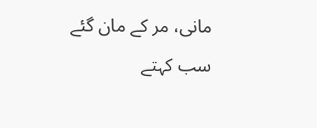مانی، مر کے مان گئے
سب کہتے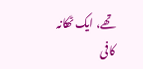تھے، ایک ٹھکانہ کافی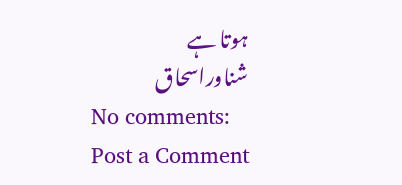ہوتا ہے
شناوراسحاق
No comments:
Post a Comment